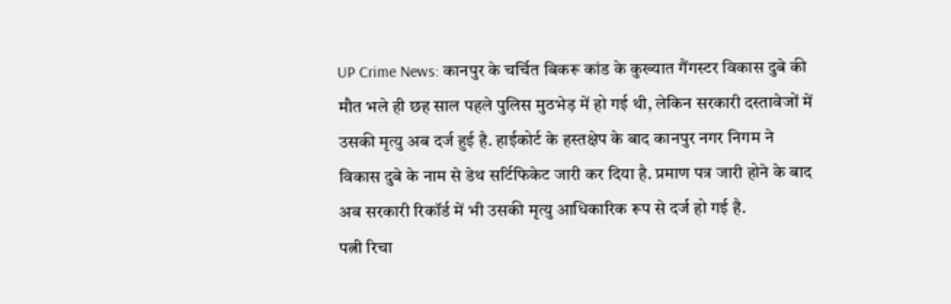UP Crime News: कानपुर के चर्चित बिकरू कांड के कुख्यात गैंगस्टर विकास दुबे की मौत भले ही छह साल पहले पुलिस मुठभेड़ में हो गई थी, लेकिन सरकारी दस्तावेजों में उसकी मृत्यु अब दर्ज हुई है. हाईकोर्ट के हस्तक्षेप के बाद कानपुर नगर निगम ने विकास दुबे के नाम से डेथ सर्टिफिकेट जारी कर दिया है. प्रमाण पत्र जारी होने के बाद अब सरकारी रिकॉर्ड में भी उसकी मृत्यु आधिकारिक रूप से दर्ज हो गई है.
पत्नी रिचा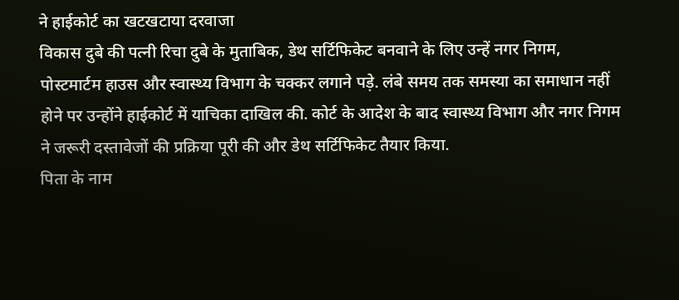ने हाईकोर्ट का खटखटाया दरवाजा
विकास दुबे की पत्नी रिचा दुबे के मुताबिक, डेथ सर्टिफिकेट बनवाने के लिए उन्हें नगर निगम, पोस्टमार्टम हाउस और स्वास्थ्य विभाग के चक्कर लगाने पड़े. लंबे समय तक समस्या का समाधान नहीं होने पर उन्होंने हाईकोर्ट में याचिका दाखिल की. कोर्ट के आदेश के बाद स्वास्थ्य विभाग और नगर निगम ने जरूरी दस्तावेजों की प्रक्रिया पूरी की और डेथ सर्टिफिकेट तैयार किया.
पिता के नाम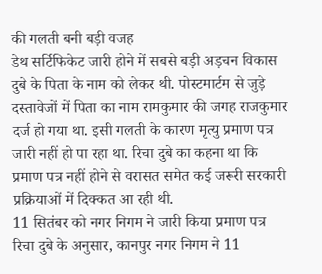की गलती बनी बड़ी वजह
डेथ सर्टिफिकेट जारी होने में सबसे बड़ी अड़चन विकास दुबे के पिता के नाम को लेकर थी. पोस्टमार्टम से जुड़े दस्तावेजों में पिता का नाम रामकुमार की जगह राजकुमार दर्ज हो गया था. इसी गलती के कारण मृत्यु प्रमाण पत्र जारी नहीं हो पा रहा था. रिचा दुबे का कहना था कि प्रमाण पत्र नहीं होने से वरासत समेत कई जरूरी सरकारी प्रक्रियाओं में दिक्कत आ रही थी.
11 सितंबर को नगर निगम ने जारी किया प्रमाण पत्र
रिचा दुबे के अनुसार, कानपुर नगर निगम ने 11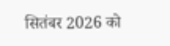सितंबर 2026 को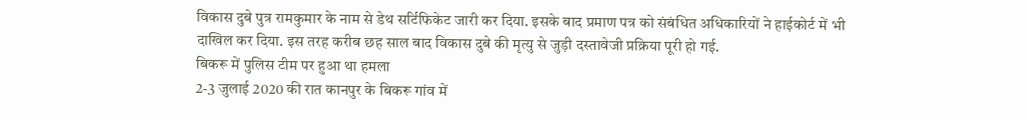विकास दुबे पुत्र रामकुमार के नाम से डेथ सर्टिफिकेट जारी कर दिया. इसके बाद प्रमाण पत्र को संबंधित अधिकारियों ने हाईकोर्ट में भी दाखिल कर दिया. इस तरह करीब छह साल बाद विकास दुबे की मृत्यु से जुड़ी दस्तावेजी प्रक्रिया पूरी हो गई.
बिकरू में पुलिस टीम पर हुआ था हमला
2-3 जुलाई 2020 की रात कानपुर के बिकरू गांव में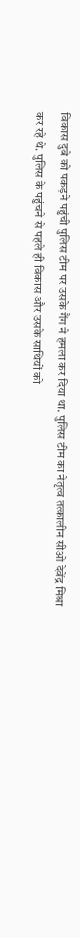विकास दुबे को पकड़ने पहुंची पुलिस टीम पर उसके गैंग ने हमला कर दिया था. पुलिस टीम का नेतृत्व तत्कालीन सीओ देवेंद्र मिश्रा कर रहे थे. पुलिस के पहुंचने से पहले ही विकास और उसके साथियों को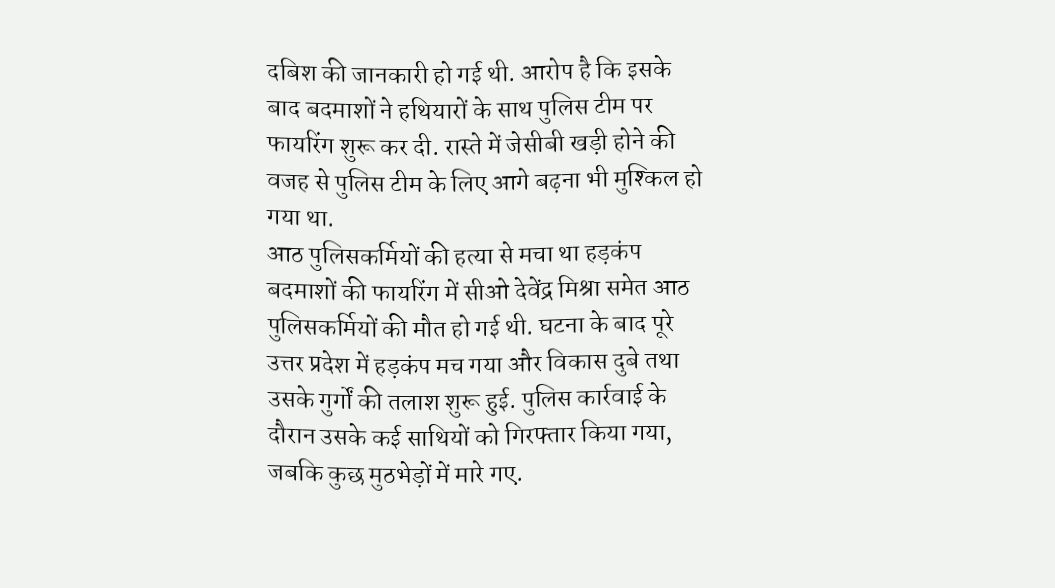दबिश की जानकारी हो गई थी. आरोप है कि इसके बाद बदमाशों ने हथियारों के साथ पुलिस टीम पर फायरिंग शुरू कर दी. रास्ते में जेसीबी खड़ी होने की वजह से पुलिस टीम के लिए आगे बढ़ना भी मुश्किल हो गया था.
आठ पुलिसकर्मियों की हत्या से मचा था हड़कंप
बदमाशों की फायरिंग में सीओ देवेंद्र मिश्रा समेत आठ पुलिसकर्मियों की मौत हो गई थी. घटना के बाद पूरे उत्तर प्रदेश में हड़कंप मच गया और विकास दुबे तथा उसके गुर्गों की तलाश शुरू हुई. पुलिस कार्रवाई के दौरान उसके कई साथियों को गिरफ्तार किया गया, जबकि कुछ मुठभेड़ों में मारे गए.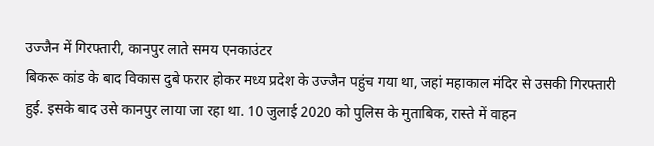उज्जैन में गिरफ्तारी, कानपुर लाते समय एनकाउंटर
बिकरू कांड के बाद विकास दुबे फरार होकर मध्य प्रदेश के उज्जैन पहुंच गया था, जहां महाकाल मंदिर से उसकी गिरफ्तारी हुई. इसके बाद उसे कानपुर लाया जा रहा था. 10 जुलाई 2020 को पुलिस के मुताबिक, रास्ते में वाहन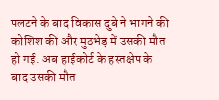पलटने के बाद विकास दुबे ने भागने की कोशिश की और मुठभेड़ में उसकी मौत हो गई. अब हाईकोर्ट के हस्तक्षेप के बाद उसकी मौत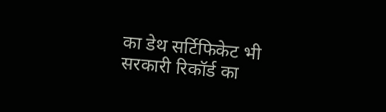का डेथ सर्टिफिकेट भी सरकारी रिकॉर्ड का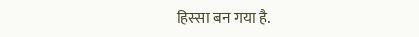हिस्सा बन गया है.